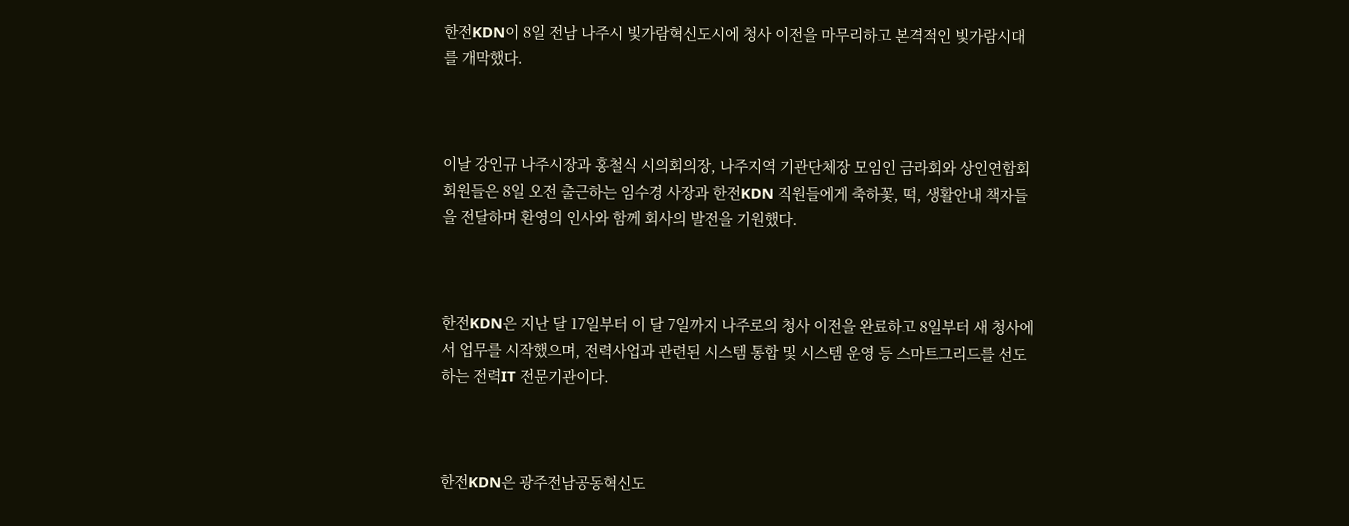한전KDN이 8일 전남 나주시 빛가람혁신도시에 청사 이전을 마무리하고 본격적인 빛가람시대를 개막했다.



이날 강인규 나주시장과 홍철식 시의회의장, 나주지역 기관단체장 모임인 금라회와 상인연합회 회원들은 8일 오전 출근하는 임수경 사장과 한전KDN 직원들에게 축하꽃, 떡, 생활안내 책자들을 전달하며 환영의 인사와 함께 회사의 발전을 기원했다.



한전KDN은 지난 달 17일부터 이 달 7일까지 나주로의 청사 이전을 완료하고 8일부터 새 청사에서 업무를 시작했으며, 전력사업과 관련된 시스템 통합 및 시스템 운영 등 스마트그리드를 선도하는 전력IT 전문기관이다.



한전KDN은 광주전남공동혁신도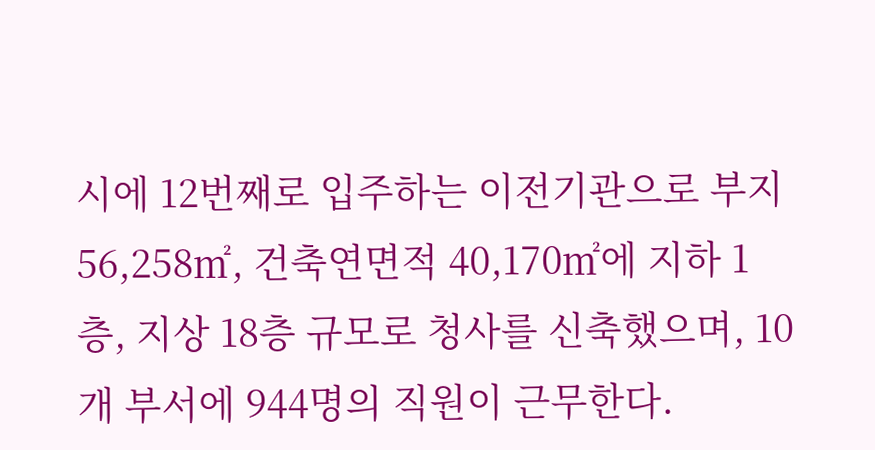시에 12번째로 입주하는 이전기관으로 부지 56,258㎡, 건축연면적 40,170㎡에 지하 1층, 지상 18층 규모로 청사를 신축했으며, 10개 부서에 944명의 직원이 근무한다.